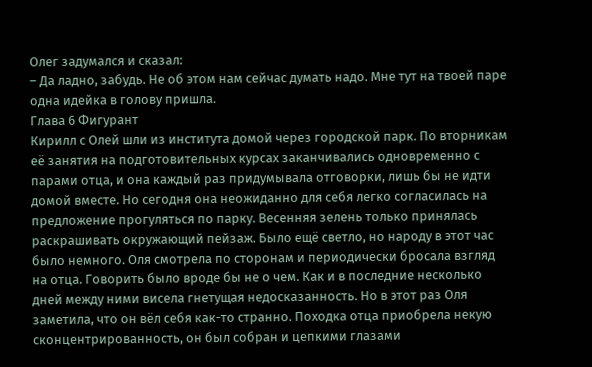Олег задумался и сказал:
– Да ладно, забудь. Не об этом нам сейчас думать надо. Мне тут на твоей паре одна идейка в голову пришла.
Глава 6 Фигурант
Кирилл с Олей шли из института домой через городской парк. По вторникам её занятия на подготовительных курсах заканчивались одновременно с парами отца, и она каждый раз придумывала отговорки, лишь бы не идти домой вместе. Но сегодня она неожиданно для себя легко согласилась на предложение прогуляться по парку. Весенняя зелень только принялась раскрашивать окружающий пейзаж. Было ещё светло, но народу в этот час было немного. Оля смотрела по сторонам и периодически бросала взгляд на отца. Говорить было вроде бы не о чем. Как и в последние несколько дней между ними висела гнетущая недосказанность. Но в этот раз Оля заметила, что он вёл себя как-то странно. Походка отца приобрела некую сконцентрированность, он был собран и цепкими глазами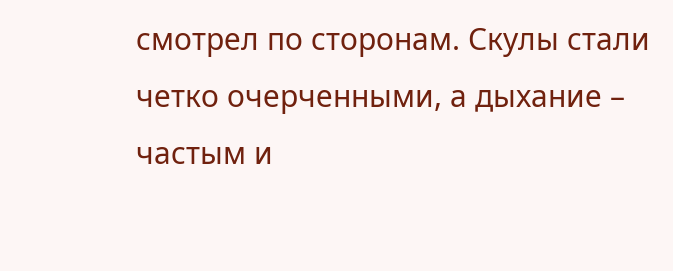смотрел по сторонам. Скулы стали четко очерченными, а дыхание – частым и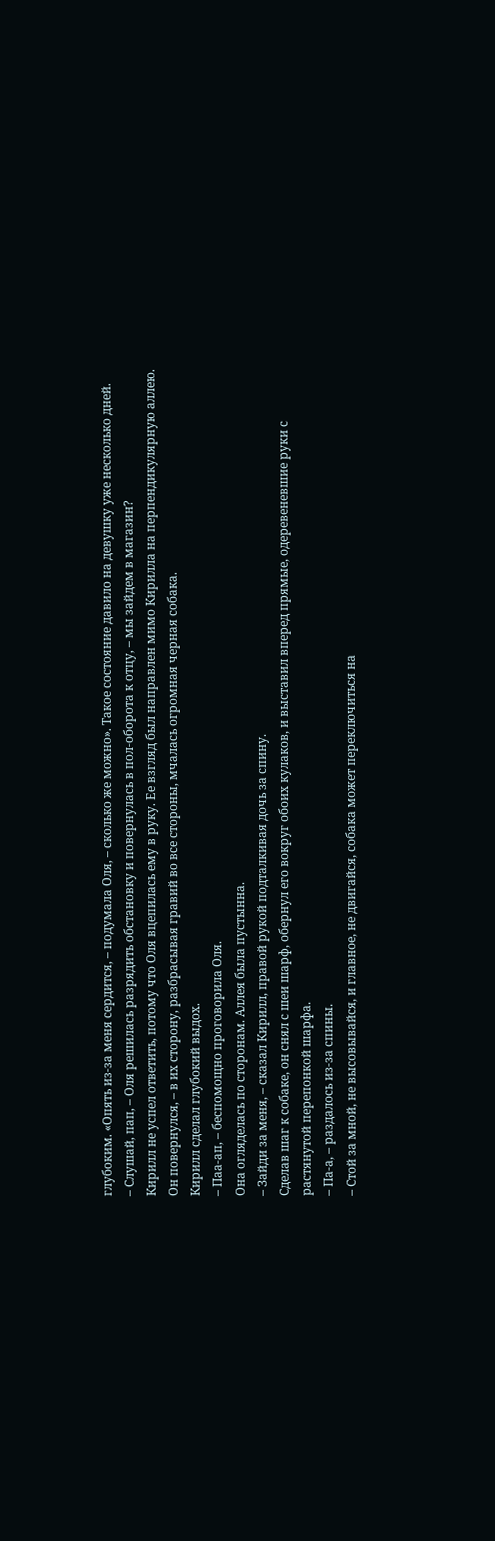глубоким. «Опять из-за меня сердится, – подумала Оля, – сколько же можно». Такое состояние давило на девушку уже несколько дней.
– Слушай, пап, – Оля решилась разрядить обстановку и повернулась в пол-оборота к отцу, – мы зайдем в магазин?
Кирилл не успел ответить, потому что Оля вцепилась ему в руку. Ее взгляд был направлен мимо Кирилла на перпендикулярную аллею. Он повернулся, – в их сторону, разбрасывая гравий во все стороны, мчалась огромная черная собака.
Кирилл сделал глубокий выдох.
– Паа-ап, – беспомощно проговорила Оля.
Она огляделась по сторонам. Аллея была пустынна.
– Зайди за меня, – сказал Кирилл, правой рукой подталкивая дочь за спину.
Сделав шаг к собаке, он снял с шеи шарф, обернул его вокруг обоих кулаков, и выставил вперед прямые, одеревеневшие руки с растянутой перепонкой шарфа.
– Па-а, – раздалось из-за спины.
– Стой за мной, не высовывайся, и главное, не двигайся, собака может переключиться на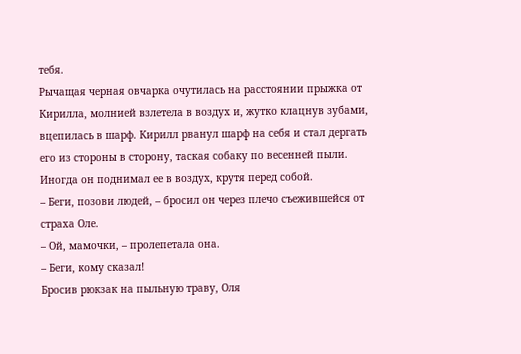тебя.
Рычащая черная овчарка очутилась на расстоянии прыжка от Кирилла, молнией взлетела в воздух и, жутко клацнув зубами, вцепилась в шарф. Кирилл рванул шарф на себя и стал дергать его из стороны в сторону, таская собаку по весенней пыли. Иногда он поднимал ее в воздух, крутя перед собой.
– Беги, позови людей, – бросил он через плечо съежившейся от страха Оле.
– Ой, мамочки, – пролепетала она.
– Беги, кому сказал!
Бросив рюкзак на пыльную траву, Оля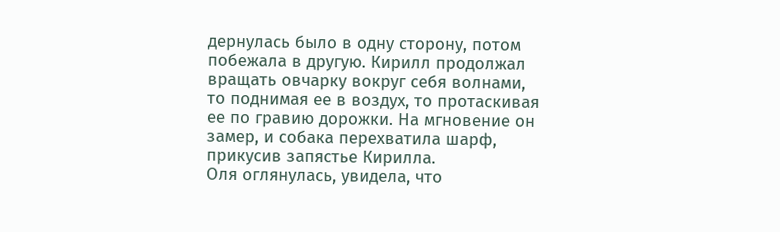дернулась было в одну сторону, потом побежала в другую. Кирилл продолжал вращать овчарку вокруг себя волнами, то поднимая ее в воздух, то протаскивая ее по гравию дорожки. На мгновение он замер, и собака перехватила шарф, прикусив запястье Кирилла.
Оля оглянулась, увидела, что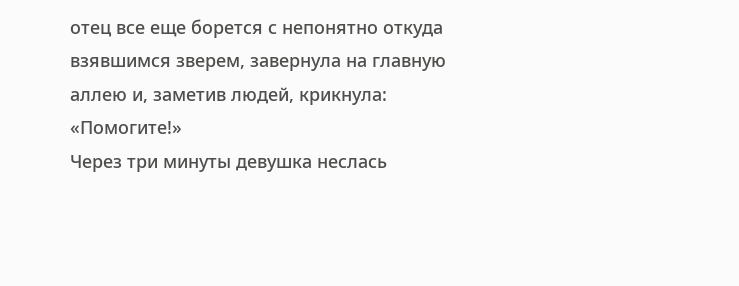отец все еще борется с непонятно откуда взявшимся зверем, завернула на главную аллею и, заметив людей, крикнула: «Помогите!»
Через три минуты девушка неслась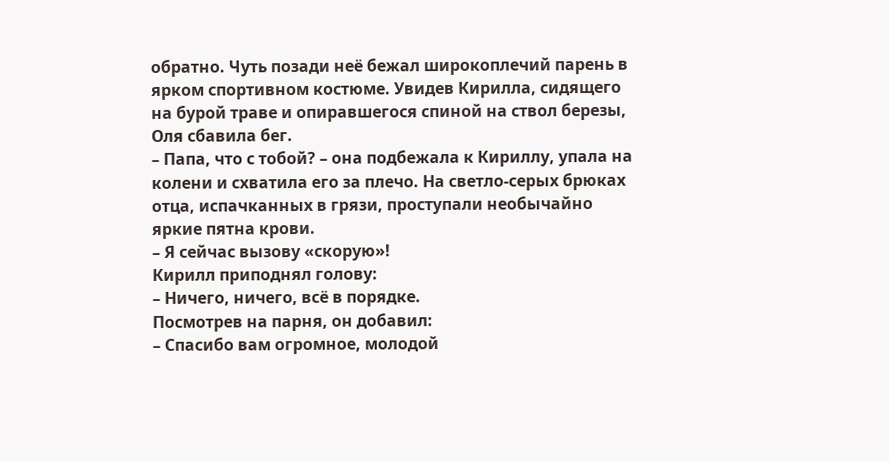обратно. Чуть позади неё бежал широкоплечий парень в ярком спортивном костюме. Увидев Кирилла, сидящего на бурой траве и опиравшегося спиной на ствол березы, Оля сбавила бег.
– Папа, что с тобой? – она подбежала к Кириллу, упала на колени и схватила его за плечо. На светло-серых брюках отца, испачканных в грязи, проступали необычайно яркие пятна крови.
– Я сейчас вызову «скорую»!
Кирилл приподнял голову:
– Ничего, ничего, всё в порядке.
Посмотрев на парня, он добавил:
– Спасибо вам огромное, молодой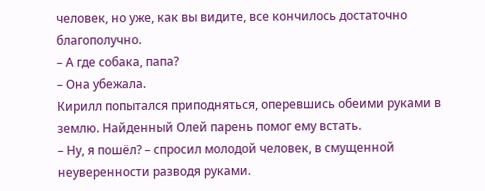человек, но уже, как вы видите, все кончилось достаточно благополучно.
– А где собака, папа?
– Она убежала.
Кирилл попытался приподняться, оперевшись обеими руками в землю. Найденный Олей парень помог ему встать.
– Ну, я пошёл? – спросил молодой человек, в смущенной неуверенности разводя руками.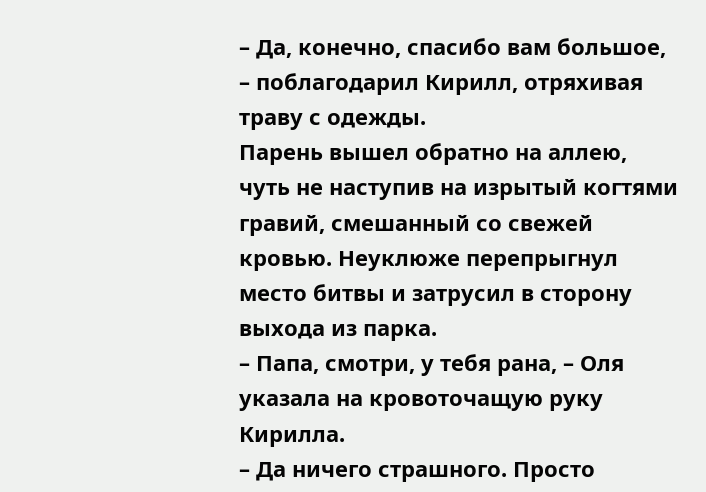– Да, конечно, спасибо вам большое, – поблагодарил Кирилл, отряхивая траву с одежды.
Парень вышел обратно на аллею, чуть не наступив на изрытый когтями гравий, смешанный со свежей кровью. Неуклюже перепрыгнул место битвы и затрусил в сторону выхода из парка.
– Папа, смотри, у тебя рана, – Оля указала на кровоточащую руку Кирилла.
– Да ничего страшного. Просто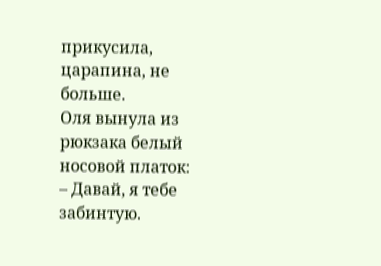прикусила, царапина, не больше.
Оля вынула из рюкзака белый носовой платок:
– Давай, я тебе забинтую.